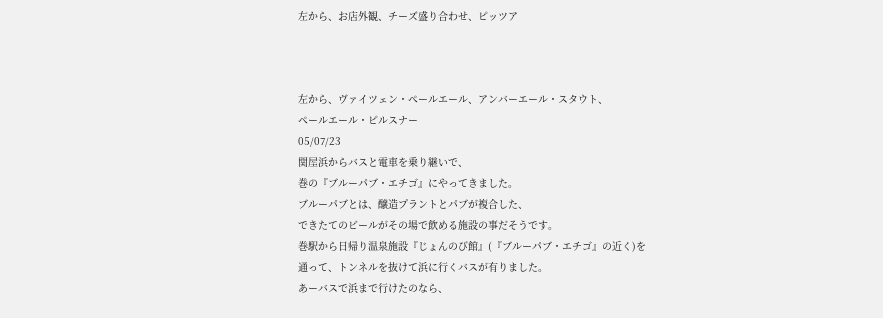左から、お店外観、チーズ盛り合わせ、ピッツア



左から、ヴァイツェン・ペールエール、アンバーエール・スタウト、
ペールエール・ピルスナー
05/07/23
関屋浜からバスと電車を乗り継いで、
巻の『ブルーパブ・エチゴ』にやってきました。
ブルーパブとは、醸造プラントとパブが複合した、
できたてのビールがその場で飲める施設の事だそうです。
巻駅から日帰り温泉施設『じょんのび館』(『ブルーパブ・エチゴ』の近く)を
通って、トンネルを抜けて浜に行くバスが有りました。
あーバスで浜まで行けたのなら、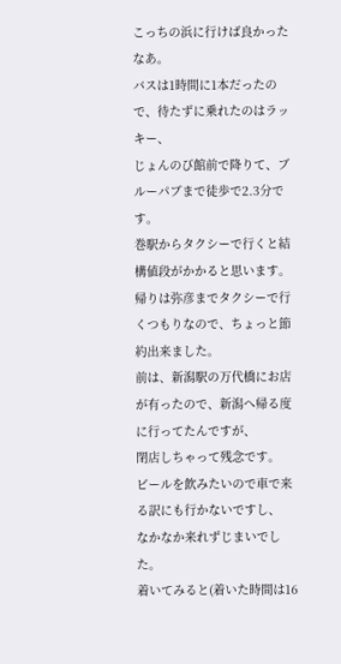こっちの浜に行けば良かったなあ。
バスは1時間に1本だったので、待たずに乗れたのはラッキー、
じょんのび館前で降りて、ブルーパブまで徒歩で2.3分です。
巻駅からタクシーで行くと結構値段がかかると思います。
帰りは弥彦までタクシーで行くつもりなので、ちょっと節約出来ました。
前は、新潟駅の万代橋にお店が有ったので、新潟へ帰る度に行ってたんですが、
閉店しちゃって残念です。
ビールを飲みたいので車で来る訳にも行かないですし、
なかなか来れずじまいでした。
着いてみると(着いた時間は16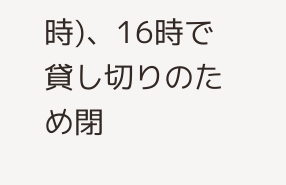時)、16時で貸し切りのため閉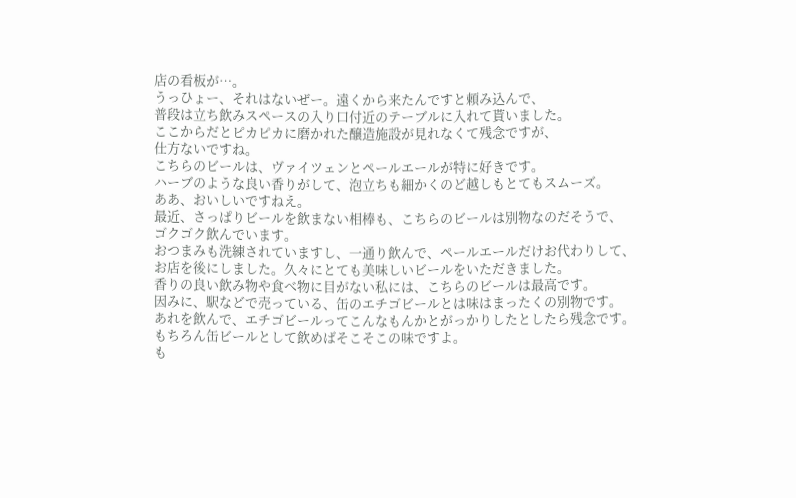店の看板が…。
うっひょー、それはないぜー。遠くから来たんですと頼み込んで、
普段は立ち飲みスペースの入り口付近のテーブルに入れて貰いました。
ここからだとピカピカに磨かれた醸造施設が見れなくて残念ですが、
仕方ないですね。
こちらのビールは、ヴァイツェンとペールエールが特に好きです。
ハーブのような良い香りがして、泡立ちも細かくのど越しもとてもスムーズ。
ああ、おいしいですねえ。
最近、さっぱりビールを飲まない相棒も、こちらのビールは別物なのだそうで、
ゴクゴク飲んでいます。
おつまみも洗練されていますし、一通り飲んで、ペールエールだけお代わりして、
お店を後にしました。久々にとても美味しいビールをいただきました。
香りの良い飲み物や食べ物に目がない私には、こちらのビールは最高です。
因みに、駅などで売っている、缶のエチゴビールとは味はまったくの別物です。
あれを飲んで、エチゴビールってこんなもんかとがっかりしたとしたら残念です。
もちろん缶ビールとして飲めばそこそこの味ですよ。
も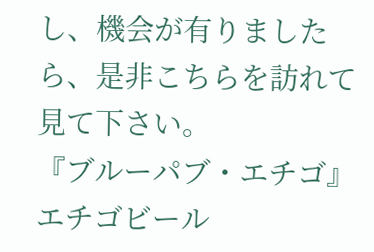し、機会が有りましたら、是非こちらを訪れて見て下さい。
『ブルーパブ・エチゴ』エチゴビール